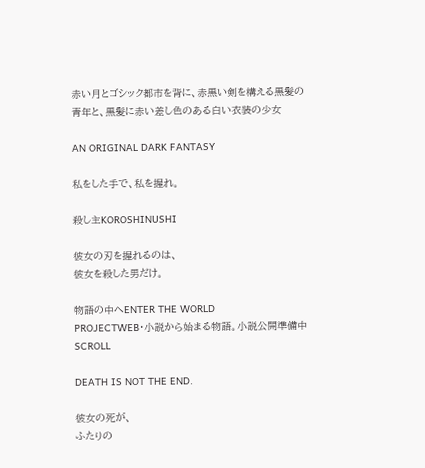赤い月とゴシック都市を背に、赤黒い剣を構える黒髪の青年と、黒髪に赤い差し色のある白い衣装の少女

AN ORIGINAL DARK FANTASY

私をした手で、私を握れ。

殺し主KOROSHINUSHI

彼女の刃を握れるのは、
彼女を殺した男だけ。

物語の中へENTER THE WORLD
PROJECTWEB・小説から始まる物語。小説公開準備中
SCROLL

DEATH IS NOT THE END.

彼女の死が、
ふたりの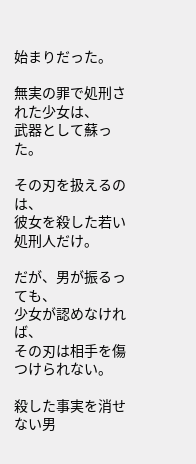始まりだった。

無実の罪で処刑された少女は、
武器として蘇った。

その刃を扱えるのは、
彼女を殺した若い処刑人だけ。

だが、男が振るっても、
少女が認めなければ、
その刃は相手を傷つけられない。

殺した事実を消せない男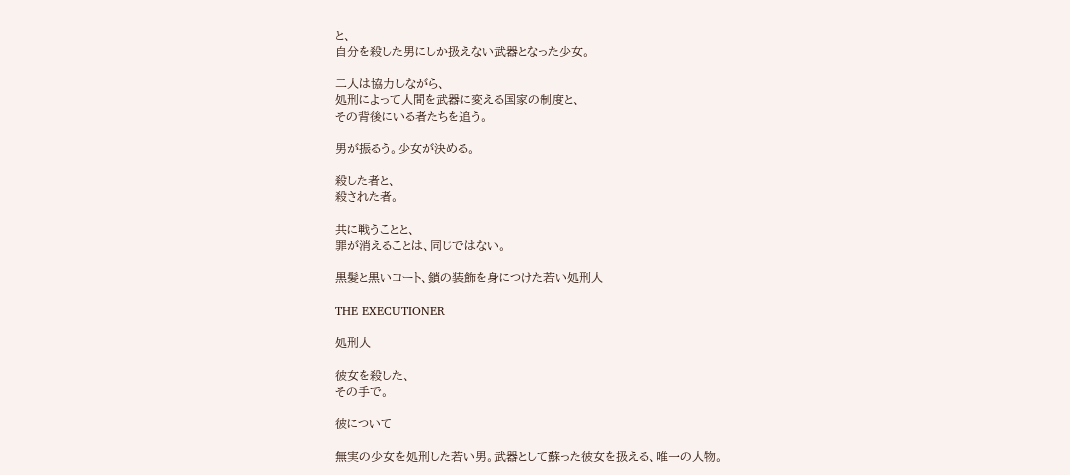と、
自分を殺した男にしか扱えない武器となった少女。

二人は協力しながら、
処刑によって人間を武器に変える国家の制度と、
その背後にいる者たちを追う。

男が振るう。少女が決める。

殺した者と、
殺された者。

共に戦うことと、
罪が消えることは、同じではない。

黒髪と黒いコート、鎖の装飾を身につけた若い処刑人

THE EXECUTIONER

処刑人

彼女を殺した、
その手で。

彼について

無実の少女を処刑した若い男。武器として蘇った彼女を扱える、唯一の人物。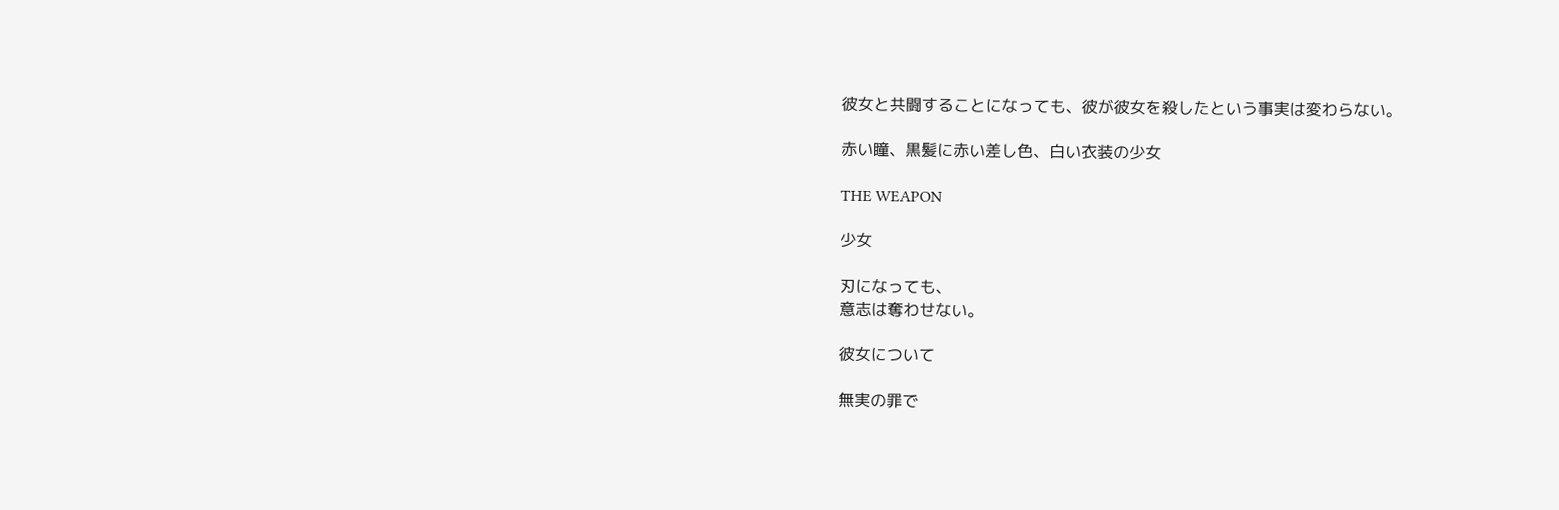彼女と共闘することになっても、彼が彼女を殺したという事実は変わらない。

赤い瞳、黒髪に赤い差し色、白い衣装の少女

THE WEAPON

少女

刃になっても、
意志は奪わせない。

彼女について

無実の罪で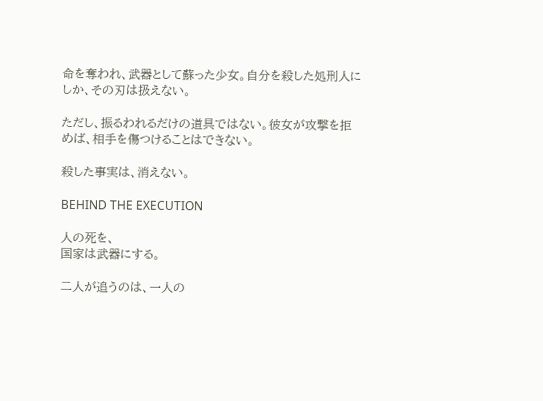命を奪われ、武器として蘇った少女。自分を殺した処刑人にしか、その刃は扱えない。

ただし、振るわれるだけの道具ではない。彼女が攻撃を拒めば、相手を傷つけることはできない。

殺した事実は、消えない。

BEHIND THE EXECUTION

人の死を、
国家は武器にする。

二人が追うのは、一人の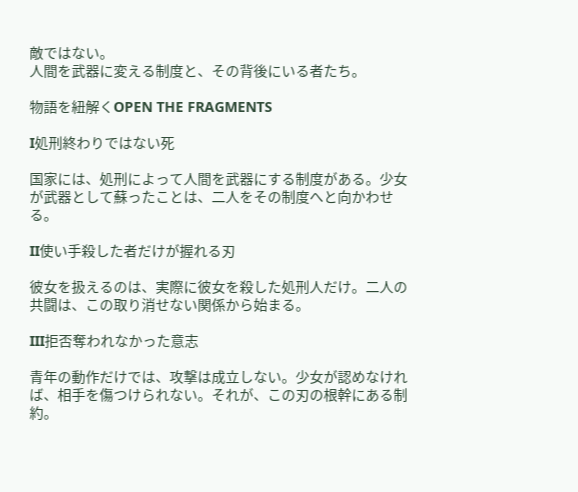敵ではない。
人間を武器に変える制度と、その背後にいる者たち。

物語を紐解くOPEN THE FRAGMENTS

I処刑終わりではない死

国家には、処刑によって人間を武器にする制度がある。少女が武器として蘇ったことは、二人をその制度へと向かわせる。

II使い手殺した者だけが握れる刃

彼女を扱えるのは、実際に彼女を殺した処刑人だけ。二人の共闘は、この取り消せない関係から始まる。

III拒否奪われなかった意志

青年の動作だけでは、攻撃は成立しない。少女が認めなければ、相手を傷つけられない。それが、この刃の根幹にある制約。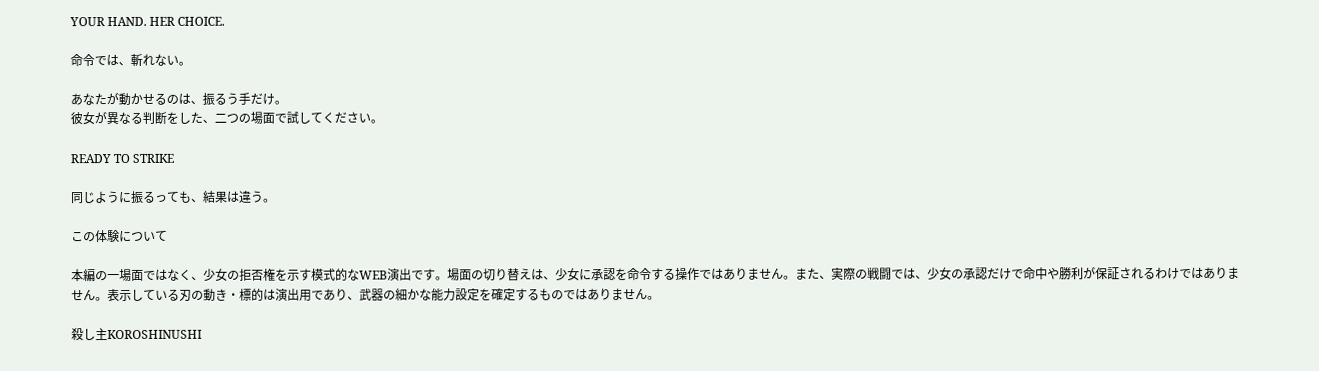YOUR HAND. HER CHOICE.

命令では、斬れない。

あなたが動かせるのは、振るう手だけ。
彼女が異なる判断をした、二つの場面で試してください。

READY TO STRIKE

同じように振るっても、結果は違う。

この体験について

本編の一場面ではなく、少女の拒否権を示す模式的なWEB演出です。場面の切り替えは、少女に承認を命令する操作ではありません。また、実際の戦闘では、少女の承認だけで命中や勝利が保証されるわけではありません。表示している刃の動き・標的は演出用であり、武器の細かな能力設定を確定するものではありません。

殺し主KOROSHINUSHI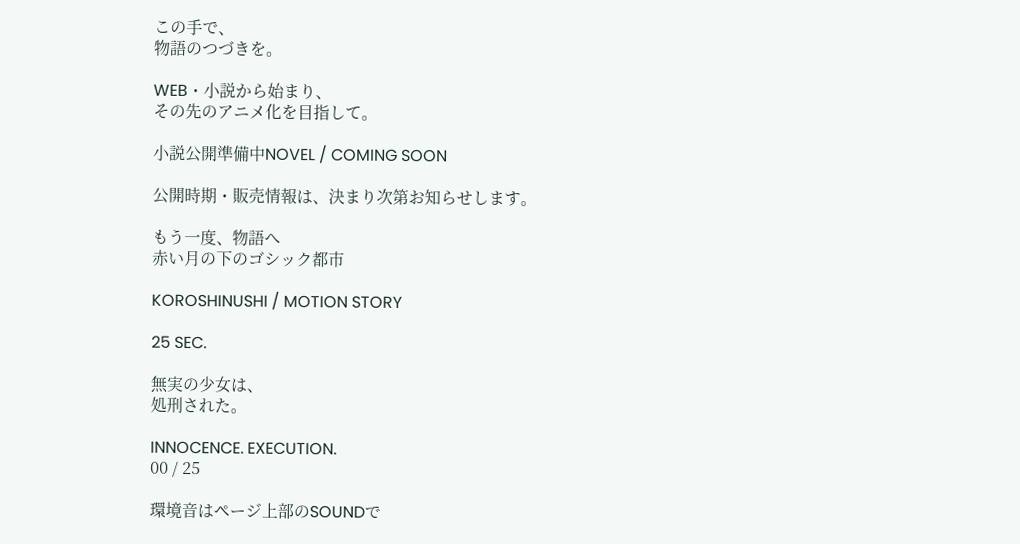この手で、
物語のつづきを。

WEB・小説から始まり、
その先のアニメ化を目指して。

小説公開準備中NOVEL / COMING SOON

公開時期・販売情報は、決まり次第お知らせします。

もう一度、物語へ
赤い月の下のゴシック都市

KOROSHINUSHI / MOTION STORY

25 SEC.

無実の少女は、
処刑された。

INNOCENCE. EXECUTION.
00 / 25

環境音はページ上部のSOUNDで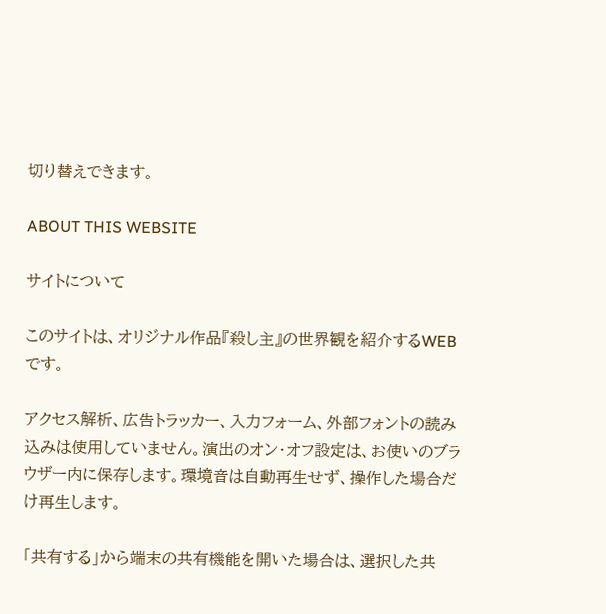切り替えできます。

ABOUT THIS WEBSITE

サイトについて

このサイトは、オリジナル作品『殺し主』の世界観を紹介するWEBです。

アクセス解析、広告トラッカー、入力フォーム、外部フォントの読み込みは使用していません。演出のオン・オフ設定は、お使いのブラウザー内に保存します。環境音は自動再生せず、操作した場合だけ再生します。

「共有する」から端末の共有機能を開いた場合は、選択した共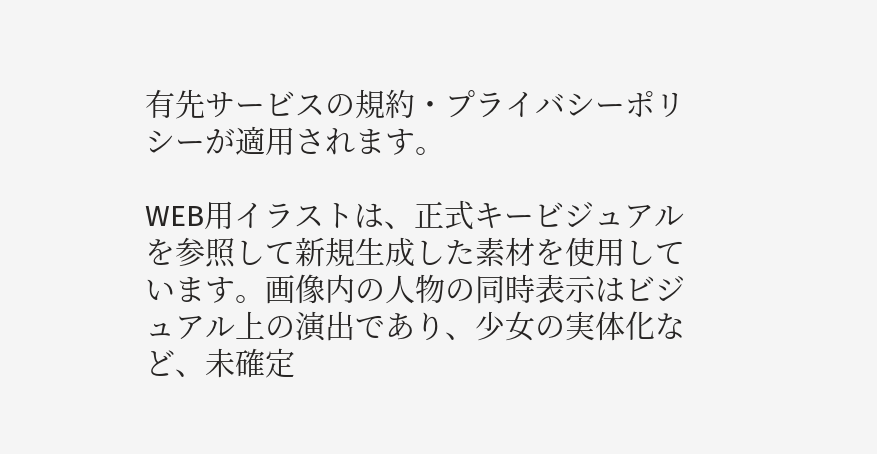有先サービスの規約・プライバシーポリシーが適用されます。

WEB用イラストは、正式キービジュアルを参照して新規生成した素材を使用しています。画像内の人物の同時表示はビジュアル上の演出であり、少女の実体化など、未確定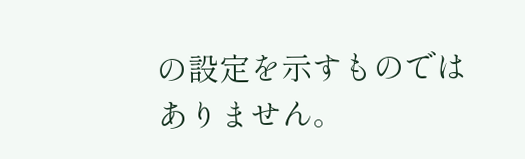の設定を示すものではありません。